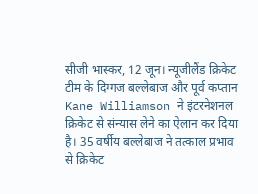सीजी भास्कर, 12 जून। न्यूजीलैंड क्रिकेट टीम के दिग्गज बल्लेबाज और पूर्व कप्तान Kane Williamson ने इंटरनेशनल क्रिकेट से संन्यास लेने का ऐलान कर दिया है। 35 वर्षीय बल्लेबाज ने तत्काल प्रभाव से क्रिकेट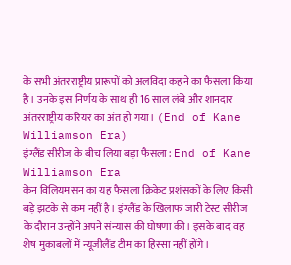के सभी अंतरराष्ट्रीय प्रारूपों को अलविदा कहने का फैसला किया है। उनके इस निर्णय के साथ ही 16 साल लंबे और शानदार अंतरराष्ट्रीय करियर का अंत हो गया। (End of Kane Williamson Era)
इंग्लैंड सीरीज के बीच लिया बड़ा फैसला : End of Kane Williamson Era
केन विलियमसन का यह फैसला क्रिकेट प्रशंसकों के लिए किसी बड़े झटके से कम नहीं है। इंग्लैंड के खिलाफ जारी टेस्ट सीरीज के दौरान उन्होंने अपने संन्यास की घोषणा की। इसके बाद वह शेष मुकाबलों में न्यूजीलैंड टीम का हिस्सा नहीं होंगे।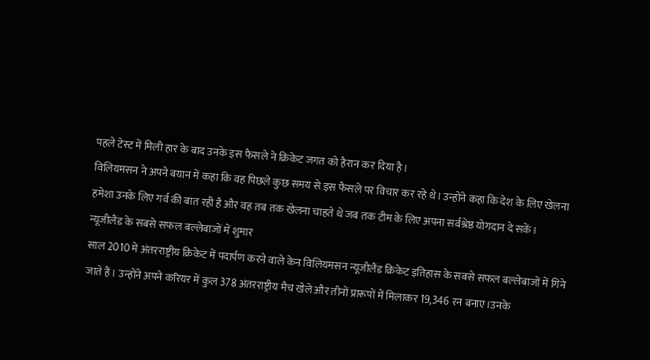पहले टेस्ट में मिली हार के बाद उनके इस फैसले ने क्रिकेट जगत को हैरान कर दिया है।
विलियमसन ने अपने बयान में कहा कि वह पिछले कुछ समय से इस फैसले पर विचार कर रहे थे। उन्होंने कहा कि देश के लिए खेलना हमेशा उनके लिए गर्व की बात रही है और वह तब तक खेलना चाहते थे जब तक टीम के लिए अपना सर्वश्रेष्ठ योगदान दे सकें।
न्यूजीलैंड के सबसे सफल बल्लेबाजों में शुमार
साल 2010 में अंतरराष्ट्रीय क्रिकेट में पदार्पण करने वाले केन विलियमसन न्यूजीलैंड क्रिकेट इतिहास के सबसे सफल बल्लेबाजों में गिने जाते हैं। उन्होंने अपने करियर में कुल 378 अंतरराष्ट्रीय मैच खेले और तीनों प्रारूपों में मिलाकर 19,346 रन बनाए।उनके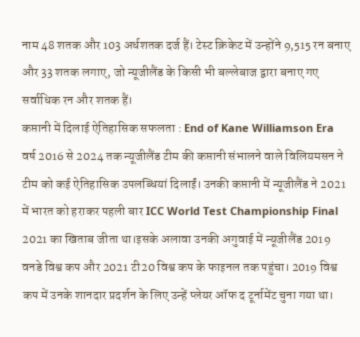नाम 48 शतक और 103 अर्धशतक दर्ज हैं। टेस्ट क्रिकेट में उन्होंने 9,515 रन बनाए और 33 शतक लगाए, जो न्यूजीलैंड के किसी भी बल्लेबाज द्वारा बनाए गए सर्वाधिक रन और शतक हैं।
कप्तानी में दिलाई ऐतिहासिक सफलता : End of Kane Williamson Era
वर्ष 2016 से 2024 तक न्यूजीलैंड टीम की कप्तानी संभालने वाले विलियमसन ने टीम को कई ऐतिहासिक उपलब्धियां दिलाईं। उनकी कप्तानी में न्यूजीलैंड ने 2021 में भारत को हराकर पहली बार ICC World Test Championship Final 2021 का खिताब जीता था।इसके अलावा उनकी अगुवाई में न्यूजीलैंड 2019 वनडे विश्व कप और 2021 टी20 विश्व कप के फाइनल तक पहुंचा। 2019 विश्व कप में उनके शानदार प्रदर्शन के लिए उन्हें प्लेयर ऑफ द टूर्नामेंट चुना गया था।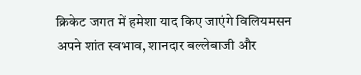क्रिकेट जगत में हमेशा याद किए जाएंगे विलियमसन
अपने शांत स्वभाव, शानदार बल्लेबाजी और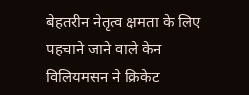बेहतरीन नेतृत्व क्षमता के लिए पहचाने जाने वाले केन विलियमसन ने क्रिकेट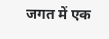जगत में एक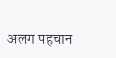अलग पहचान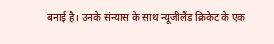बनाई है। उनके संन्यास के साथ न्यूजीलैंड क्रिकेट के एक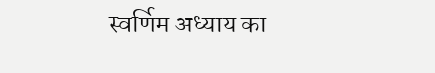स्वर्णिम अध्याय का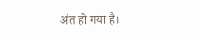अंत हो गया है।